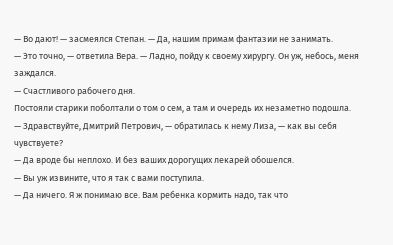— Во дают! — засмеялся Степан. — Да, нашим примам фантазии не занимать.
— Это точно, — ответила Вера. — Ладно, пойду к своему хирургу. Он уж, небось, меня заждался.
— Счастливого рабочего дня.
Постояли старики поболтали о том о сем, а там и очередь их незаметно подошла.
— Здравствуйте, Дмитрий Петрович, — обратилась к нему Лиза, — как вы себя чувствуете?
— Да вроде бы неплохо. И без ваших дорогущих лекарей обошелся.
— Вы уж извините, что я так с вами поступила.
— Да ничего. Я ж понимаю все. Вам ребенка кормить надо, так что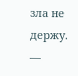зла не держу.
—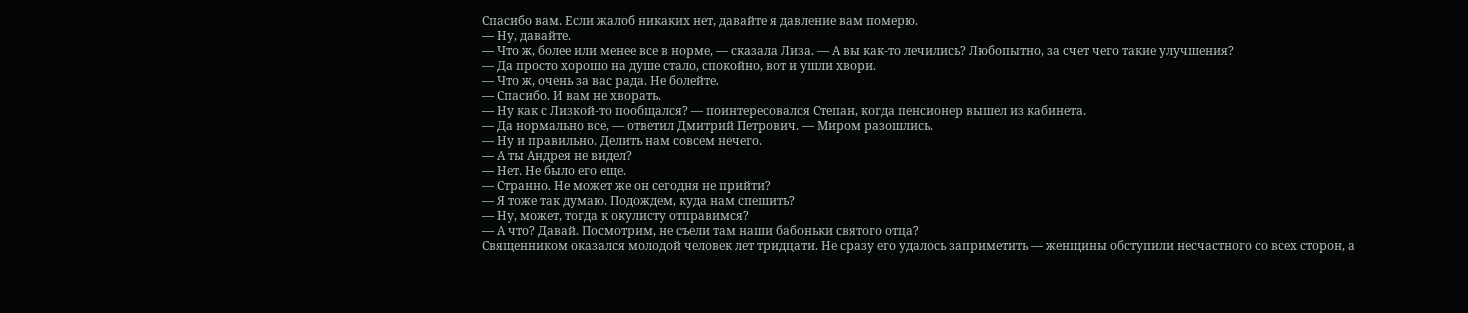Спасибо вам. Если жалоб никаких нет, давайте я давление вам померю.
— Ну, давайте.
— Что ж, более или менее все в норме, — сказала Лиза. — А вы как-то лечились? Любопытно, за счет чего такие улучшения?
— Да просто хорошо на душе стало, спокойно, вот и ушли хвори.
— Что ж, очень за вас рада. Не болейте.
— Спасибо. И вам не хворать.
— Ну как с Лизкой-то пообщался? — поинтересовался Степан, когда пенсионер вышел из кабинета.
— Да нормально все, — ответил Дмитрий Петрович. — Миром разошлись.
— Ну и правильно. Делить нам совсем нечего.
— А ты Андрея не видел?
— Нет. Не было его еще.
— Странно. Не может же он сегодня не прийти?
— Я тоже так думаю. Подождем, куда нам спешить?
— Ну, может, тогда к окулисту отправимся?
— А что? Давай. Посмотрим, не съели там наши бабоньки святого отца?
Священником оказался молодой человек лет тридцати. Не сразу его удалось заприметить — женщины обступили несчастного со всех сторон, а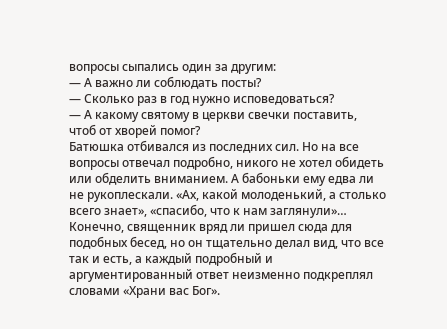вопросы сыпались один за другим:
— А важно ли соблюдать посты?
— Сколько раз в год нужно исповедоваться?
— А какому святому в церкви свечки поставить, чтоб от хворей помог?
Батюшка отбивался из последних сил. Но на все вопросы отвечал подробно, никого не хотел обидеть или обделить вниманием. А бабоньки ему едва ли не рукоплескали. «Ах, какой молоденький, а столько всего знает», «спасибо, что к нам заглянули»… Конечно, священник вряд ли пришел сюда для подобных бесед, но он тщательно делал вид, что все так и есть, а каждый подробный и аргументированный ответ неизменно подкреплял словами «Храни вас Бог».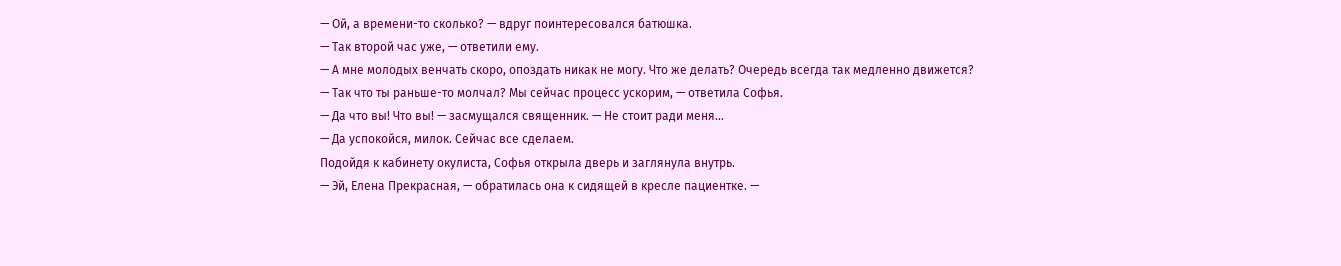— Ой, а времени-то сколько? — вдруг поинтересовался батюшка.
— Так второй час уже, — ответили ему.
— А мне молодых венчать скоро, опоздать никак не могу. Что же делать? Очередь всегда так медленно движется?
— Так что ты раньше-то молчал? Мы сейчас процесс ускорим, — ответила Софья.
— Да что вы! Что вы! — засмущался священник. — Не стоит ради меня…
— Да успокойся, милок. Сейчас все сделаем.
Подойдя к кабинету окулиста, Софья открыла дверь и заглянула внутрь.
— Эй, Елена Прекрасная, — обратилась она к сидящей в кресле пациентке. —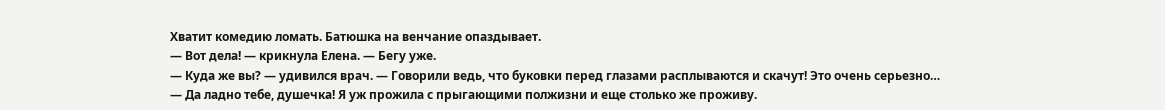Хватит комедию ломать. Батюшка на венчание опаздывает.
— Вот дела! — крикнула Елена. — Бегу уже.
— Куда же вы? — удивился врач. — Говорили ведь, что буковки перед глазами расплываются и скачут! Это очень серьезно…
— Да ладно тебе, душечка! Я уж прожила с прыгающими полжизни и еще столько же проживу.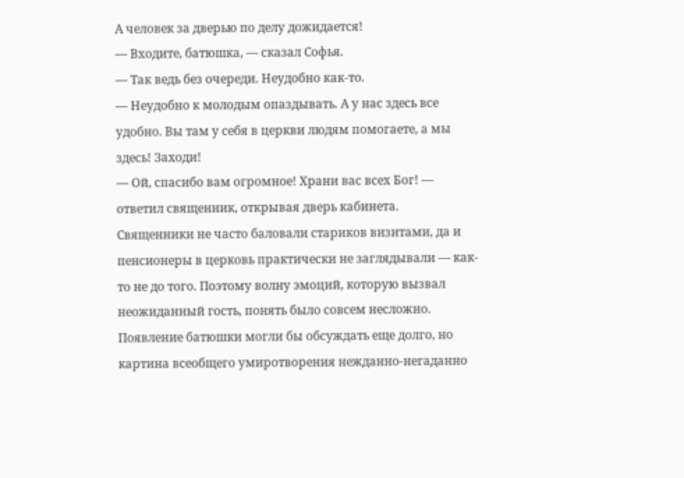А человек за дверью по делу дожидается!
— Входите, батюшка, — сказал Софья.
— Так ведь без очереди. Неудобно как-то.
— Неудобно к молодым опаздывать. А у нас здесь все удобно. Вы там у себя в церкви людям помогаете, а мы здесь! Заходи!
— Ой, спасибо вам огромное! Храни вас всех Бог! — ответил священник, открывая дверь кабинета.
Священники не часто баловали стариков визитами, да и пенсионеры в церковь практически не заглядывали — как-то не до того. Поэтому волну эмоций, которую вызвал неожиданный гость, понять было совсем несложно. Появление батюшки могли бы обсуждать еще долго, но картина всеобщего умиротворения нежданно-негаданно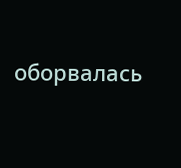оборвалась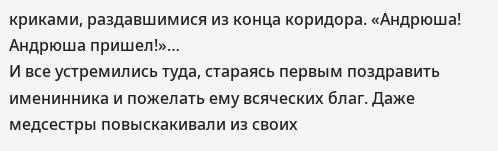криками, раздавшимися из конца коридора. «Андрюша! Андрюша пришел!»…
И все устремились туда, стараясь первым поздравить именинника и пожелать ему всяческих благ. Даже медсестры повыскакивали из своих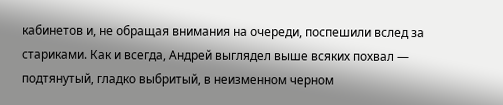кабинетов и, не обращая внимания на очереди, поспешили вслед за стариками. Как и всегда, Андрей выглядел выше всяких похвал — подтянутый, гладко выбритый, в неизменном черном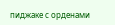пиджаке с орденами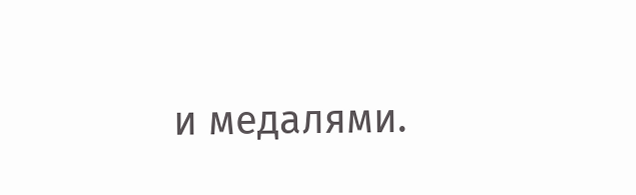и медалями.